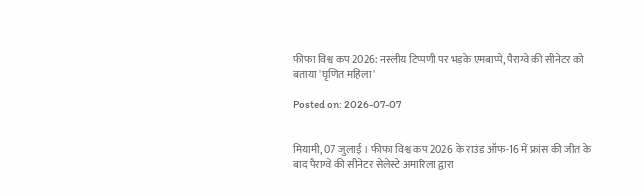फीफा विश्व कप 2026: नस्लीय टिप्पणी पर भड़के एमबाप्पे, पैराग्वे की सीनेटर को बताया 'घृणित महिला'

Posted on: 2026-07-07


मियामी, 07 जुलाई । फीफा विश्व कप 2026 के राउंड ऑफ-16 में फ्रांस की जीत के बाद पैराग्वे की सीनेटर सेलेस्टे अमारिला द्वारा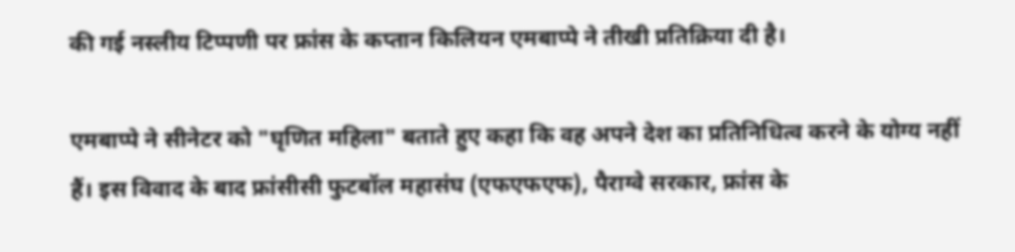की गई नस्लीय टिप्पणी पर फ्रांस के कप्तान किलियन एमबाप्पे ने तीखी प्रतिक्रिया दी है।

एमबाप्पे ने सीनेटर को "घृणित महिला" बताते हुए कहा कि वह अपने देश का प्रतिनिधित्व करने के योग्य नहीं हैं। इस विवाद के बाद फ्रांसीसी फुटबॉल महासंघ (एफएफएफ), पैराग्वे सरकार, फ्रांस के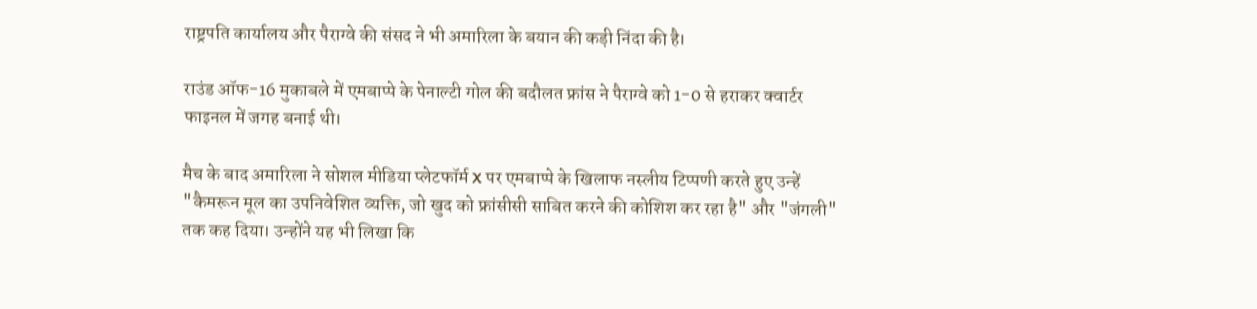राष्ट्रपति कार्यालय और पैराग्वे की संसद ने भी अमारिला के बयान की कड़ी निंदा की है।

राउंड ऑफ-16 मुकाबले में एमबाप्पे के पेनाल्टी गोल की बदौलत फ्रांस ने पैराग्वे को 1-0 से हराकर क्वार्टर फाइनल में जगह बनाई थी।

मैच के बाद अमारिला ने सोशल मीडिया प्लेटफॉर्म X पर एमबाप्पे के खिलाफ नस्लीय टिप्पणी करते हुए उन्हें "कैमरून मूल का उपनिवेशित व्यक्ति, जो खुद को फ्रांसीसी साबित करने की कोशिश कर रहा है" और "जंगली" तक कह दिया। उन्होंने यह भी लिखा कि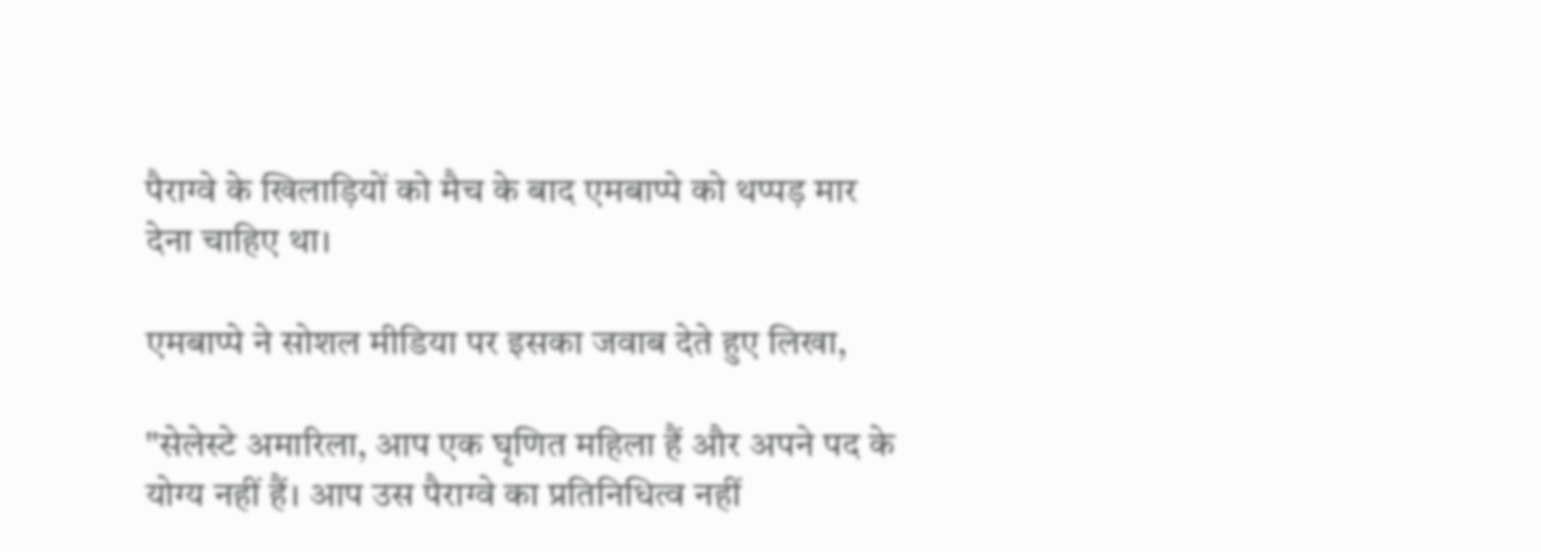पैराग्वे के खिलाड़ियों को मैच के बाद एमबाप्पे को थप्पड़ मार देना चाहिए था।

एमबाप्पे ने सोशल मीडिया पर इसका जवाब देते हुए लिखा,

"सेलेस्टे अमारिला, आप एक घृणित महिला हैं और अपने पद के योग्य नहीं हैं। आप उस पैराग्वे का प्रतिनिधित्व नहीं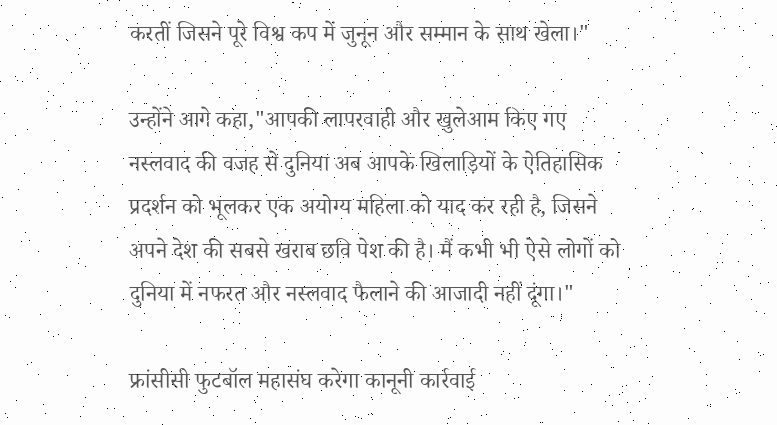करतीं जिसने पूरे विश्व कप में जुनून और सम्मान के साथ खेला।"

उन्होंने आगे कहा,"आपकी लापरवाही और खुलेआम किए गए नस्लवाद की वजह से दुनिया अब आपके खिलाड़ियों के ऐतिहासिक प्रदर्शन को भूलकर एक अयोग्य महिला को याद कर रही है, जिसने अपने देश की सबसे खराब छवि पेश की है। मैं कभी भी ऐसे लोगों को दुनिया में नफरत और नस्लवाद फैलाने की आजादी नहीं दूंगा।"

फ्रांसीसी फुटबॉल महासंघ करेगा कानूनी कार्रवाई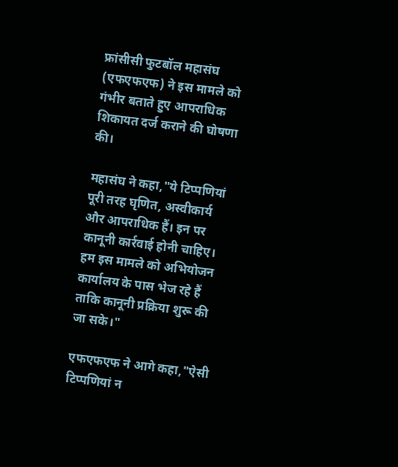फ्रांसीसी फुटबॉल महासंघ (एफएफएफ) ने इस मामले को गंभीर बताते हुए आपराधिक शिकायत दर्ज कराने की घोषणा की।

महासंघ ने कहा,"ये टिप्पणियां पूरी तरह घृणित, अस्वीकार्य और आपराधिक हैं। इन पर कानूनी कार्रवाई होनी चाहिए। हम इस मामले को अभियोजन कार्यालय के पास भेज रहे हैं ताकि कानूनी प्रक्रिया शुरू की जा सके।"

एफएफएफ ने आगे कहा,"ऐसी टिप्पणियां न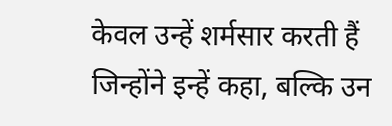केवल उन्हें शर्मसार करती हैं जिन्होंने इन्हें कहा, बल्कि उन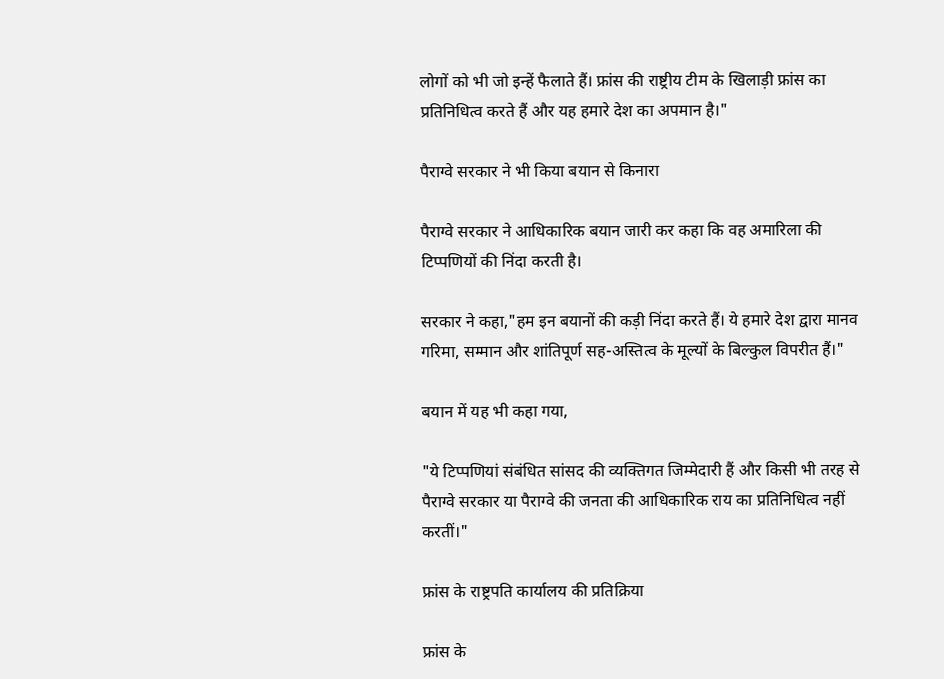लोगों को भी जो इन्हें फैलाते हैं। फ्रांस की राष्ट्रीय टीम के खिलाड़ी फ्रांस का प्रतिनिधित्व करते हैं और यह हमारे देश का अपमान है।"

पैराग्वे सरकार ने भी किया बयान से किनारा

पैराग्वे सरकार ने आधिकारिक बयान जारी कर कहा कि वह अमारिला की टिप्पणियों की निंदा करती है।

सरकार ने कहा,"हम इन बयानों की कड़ी निंदा करते हैं। ये हमारे देश द्वारा मानव गरिमा, सम्मान और शांतिपूर्ण सह-अस्तित्व के मूल्यों के बिल्कुल विपरीत हैं।"

बयान में यह भी कहा गया,

"ये टिप्पणियां संबंधित सांसद की व्यक्तिगत जिम्मेदारी हैं और किसी भी तरह से पैराग्वे सरकार या पैराग्वे की जनता की आधिकारिक राय का प्रतिनिधित्व नहीं करतीं।"

फ्रांस के राष्ट्रपति कार्यालय की प्रतिक्रिया

फ्रांस के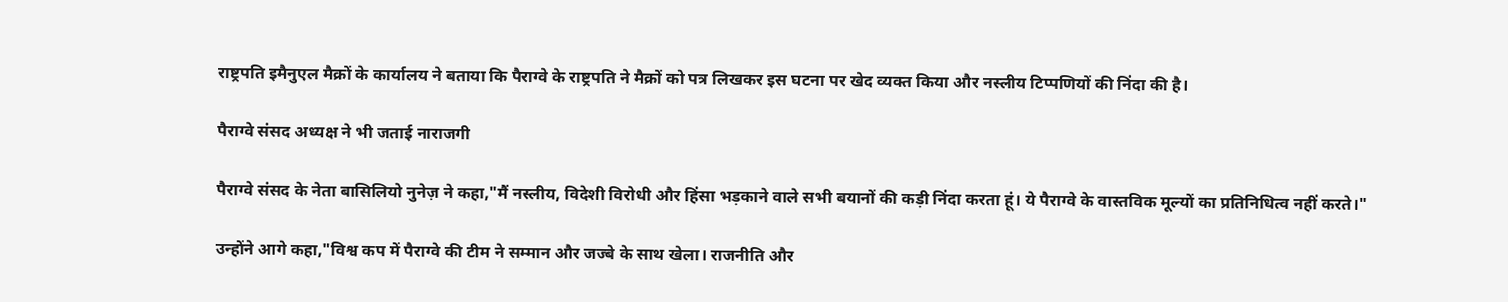राष्ट्रपति इमैनुएल मैक्रों के कार्यालय ने बताया कि पैराग्वे के राष्ट्रपति ने मैक्रों को पत्र लिखकर इस घटना पर खेद व्यक्त किया और नस्लीय टिप्पणियों की निंदा की है।

पैराग्वे संसद अध्यक्ष ने भी जताई नाराजगी

पैराग्वे संसद के नेता बासिलियो नुनेज़ ने कहा,"मैं नस्लीय, विदेशी विरोधी और हिंसा भड़काने वाले सभी बयानों की कड़ी निंदा करता हूं। ये पैराग्वे के वास्तविक मूल्यों का प्रतिनिधित्व नहीं करते।"

उन्होंने आगे कहा,"विश्व कप में पैराग्वे की टीम ने सम्मान और जज्बे के साथ खेला। राजनीति और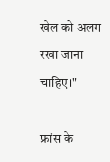खेल को अलग रखा जाना चाहिए।"

फ्रांस के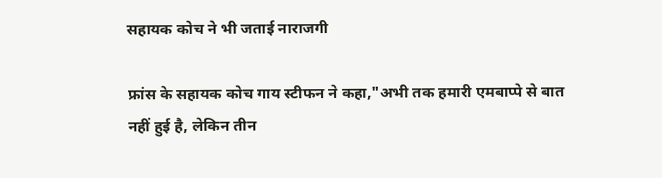सहायक कोच ने भी जताई नाराजगी

फ्रांस के सहायक कोच गाय स्टीफन ने कहा,"अभी तक हमारी एमबाप्पे से बात नहीं हुई है, लेकिन तीन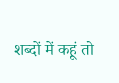शब्दों में कहूं तो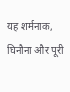यह शर्मनाक, घिनौना और पूरी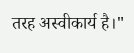तरह अस्वीकार्य है।"